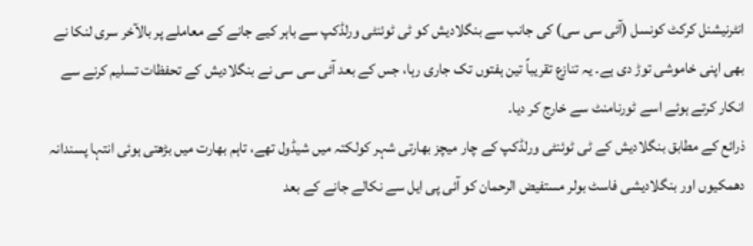انٹرنیشنل کرکٹ کونسل (آئی سی سی) کی جانب سے بنگلادیش کو ٹی ٹوئنٹی ورلڈکپ سے باہر کیے جانے کے معاملے پر بالآخر سری لنکا نے بھی اپنی خاموشی توڑ دی ہے۔ یہ تنازع تقریباً تین ہفتوں تک جاری رہا، جس کے بعد آئی سی سی نے بنگلادیش کے تحفظات تسلیم کرنے سے انکار کرتے ہوئے اسے ٹورنامنٹ سے خارج کر دیا۔
ذرائع کے مطابق بنگلادیش کے ٹی ٹوئنٹی ورلڈکپ کے چار میچز بھارتی شہر کولکتہ میں شیڈول تھے، تاہم بھارت میں بڑھتی ہوئی انتہا پسندانہ دھمکیوں اور بنگلادیشی فاسٹ بولر مستفیض الرحمان کو آئی پی ایل سے نکالے جانے کے بعد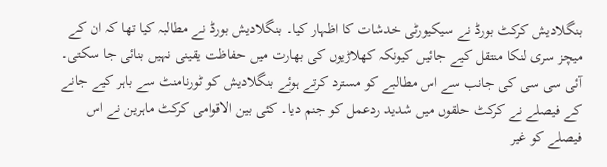بنگلادیش کرکٹ بورڈ نے سیکیورٹی خدشات کا اظہار کیا۔ بنگلادیش بورڈ نے مطالبہ کیا تھا کہ ان کے میچز سری لنکا منتقل کیے جائیں کیونکہ کھلاڑیوں کی بھارت میں حفاظت یقینی نہیں بنائی جا سکتی۔
آئی سی سی کی جانب سے اس مطالبے کو مسترد کرتے ہوئے بنگلادیش کو ٹورنامنٹ سے باہر کیے جانے کے فیصلے نے کرکٹ حلقوں میں شدید ردعمل کو جنم دیا۔ کئی بین الاقوامی کرکٹ ماہرین نے اس فیصلے کو غیر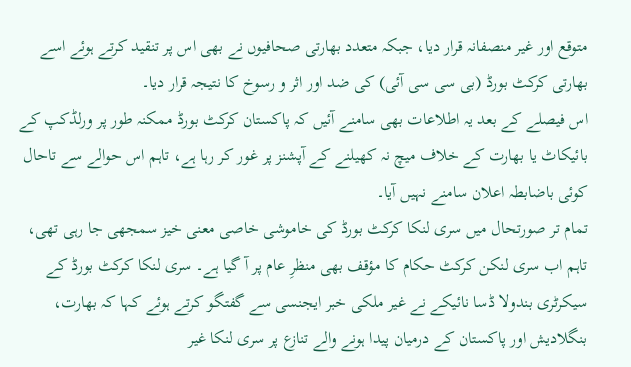متوقع اور غیر منصفانہ قرار دیا، جبکہ متعدد بھارتی صحافیوں نے بھی اس پر تنقید کرتے ہوئے اسے بھارتی کرکٹ بورڈ (بی سی سی آئی) کی ضد اور اثر و رسوخ کا نتیجہ قرار دیا۔
اس فیصلے کے بعد یہ اطلاعات بھی سامنے آئیں کہ پاکستان کرکٹ بورڈ ممکنہ طور پر ورلڈکپ کے بائیکاٹ یا بھارت کے خلاف میچ نہ کھیلنے کے آپشنز پر غور کر رہا ہے، تاہم اس حوالے سے تاحال کوئی باضابطہ اعلان سامنے نہیں آیا۔
تمام تر صورتحال میں سری لنکا کرکٹ بورڈ کی خاموشی خاصی معنی خیز سمجھی جا رہی تھی، تاہم اب سری لنکن کرکٹ حکام کا مؤقف بھی منظرِ عام پر آ گیا ہے۔ سری لنکا کرکٹ بورڈ کے سیکرٹری بندولا ڈسا نائیکے نے غیر ملکی خبر ایجنسی سے گفتگو کرتے ہوئے کہا کہ بھارت، بنگلادیش اور پاکستان کے درمیان پیدا ہونے والے تنازع پر سری لنکا غیر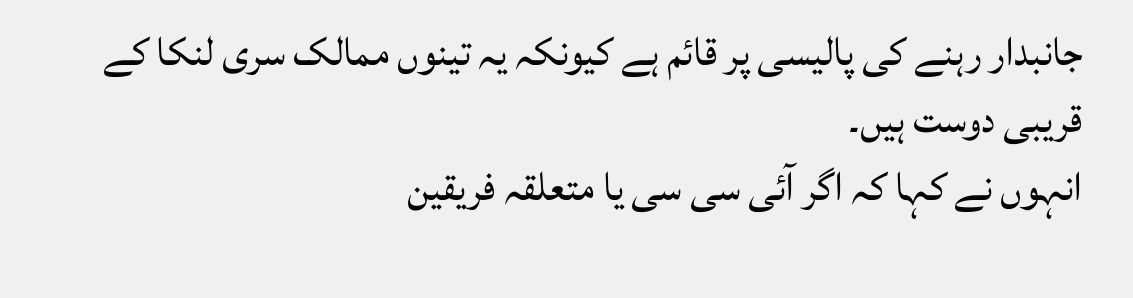جانبدار رہنے کی پالیسی پر قائم ہے کیونکہ یہ تینوں ممالک سری لنکا کے قریبی دوست ہیں۔
انہوں نے کہا کہ اگر آئی سی سی یا متعلقہ فریقین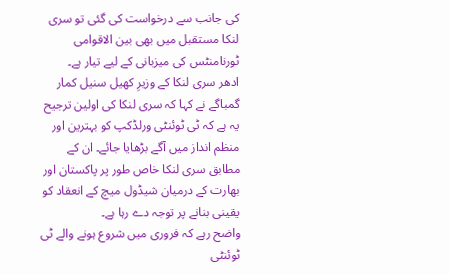کی جانب سے درخواست کی گئی تو سری لنکا مستقبل میں بھی بین الاقوامی ٹورنامنٹس کی میزبانی کے لیے تیار ہے۔
ادھر سری لنکا کے وزیرِ کھیل سنیل کمار گمباگے نے کہا کہ سری لنکا کی اولین ترجیح یہ ہے کہ ٹی ٹوئنٹی ورلڈکپ کو بہترین اور منظم انداز میں آگے بڑھایا جائے۔ ان کے مطابق سری لنکا خاص طور پر پاکستان اور بھارت کے درمیان شیڈول میچ کے انعقاد کو یقینی بنانے پر توجہ دے رہا ہے۔
واضح رہے کہ فروری میں شروع ہونے والے ٹی ٹوئنٹی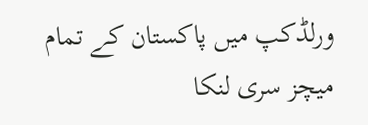ورلڈکپ میں پاکستان کے تمام میچز سری لنکا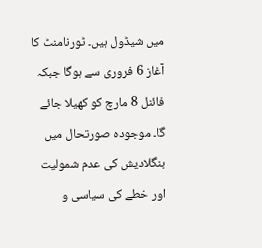میں شیڈول ہیں۔ ٹورنامنٹ کا آغاز 6 فروری سے ہوگا جبکہ فائنل 8 مارچ کو کھیلا جائے گا۔ موجودہ صورتحال میں بنگلادیش کی عدم شمولیت اور خطے کی سیاسی و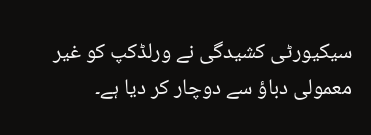سیکیورٹی کشیدگی نے ورلڈکپ کو غیر معمولی دباؤ سے دوچار کر دیا ہے۔